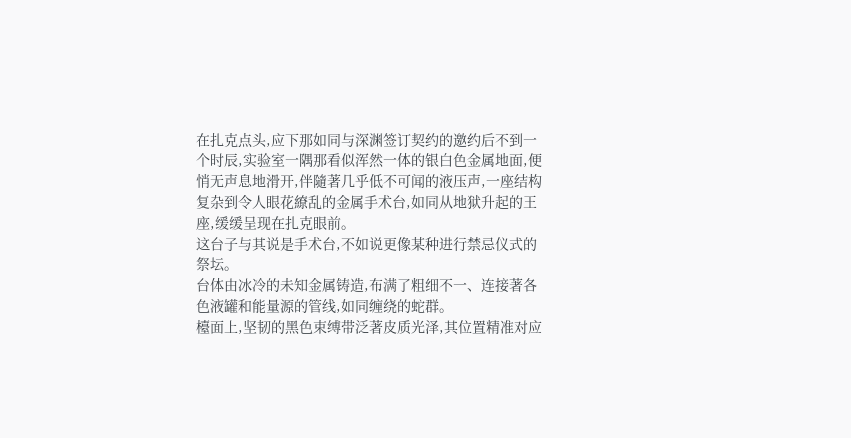在扎克点头,应下那如同与深渊签订契约的邀约后不到一个时辰,实验室一隅那看似浑然一体的银白色金属地面,便悄无声息地滑开,伴隨著几乎低不可闻的液压声,一座结构复杂到令人眼花繚乱的金属手术台,如同从地狱升起的王座,缓缓呈现在扎克眼前。
这台子与其说是手术台,不如说更像某种进行禁忌仪式的祭坛。
台体由冰冷的未知金属铸造,布满了粗细不一、连接著各色液罐和能量源的管线,如同缠绕的蛇群。
檯面上,坚韧的黑色束缚带泛著皮质光泽,其位置精准对应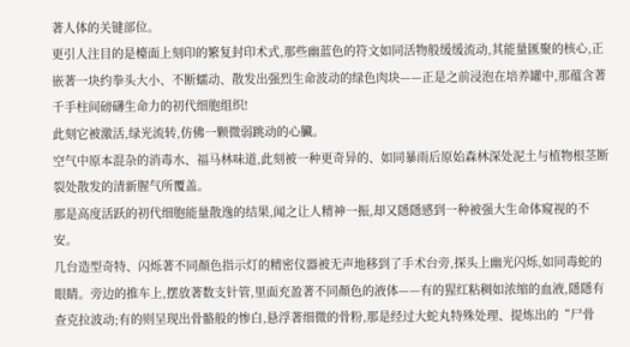著人体的关键部位。
更引人注目的是檯面上刻印的繁复封印术式,那些幽蓝色的符文如同活物般缓缓流动,其能量匯聚的核心,正嵌著一块约拳头大小、不断蠕动、散发出强烈生命波动的绿色肉块——正是之前浸泡在培养罐中,那蕴含著千手柱间磅礴生命力的初代细胞组织!
此刻它被激活,绿光流转,仿佛一颗微弱跳动的心臟。
空气中原本混杂的消毒水、福马林味道,此刻被一种更奇异的、如同暴雨后原始森林深处泥土与植物根茎断裂处散发的清新腥气所覆盖。
那是高度活跃的初代细胞能量散逸的结果,闻之让人精神一振,却又隱隱感到一种被强大生命体窥视的不安。
几台造型奇特、闪烁著不同顏色指示灯的精密仪器被无声地移到了手术台旁,探头上幽光闪烁,如同毒蛇的眼睛。旁边的推车上,摆放著数支针管,里面充盈著不同顏色的液体——有的猩红粘稠如浓缩的血液,隱隱有查克拉波动;有的则呈现出骨骼般的惨白,悬浮著细微的骨粉,那是经过大蛇丸特殊处理、提炼出的“尸骨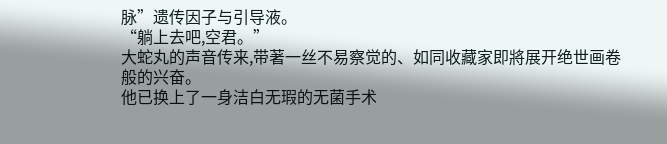脉”遗传因子与引导液。
“躺上去吧,空君。”
大蛇丸的声音传来,带著一丝不易察觉的、如同收藏家即將展开绝世画卷般的兴奋。
他已换上了一身洁白无瑕的无菌手术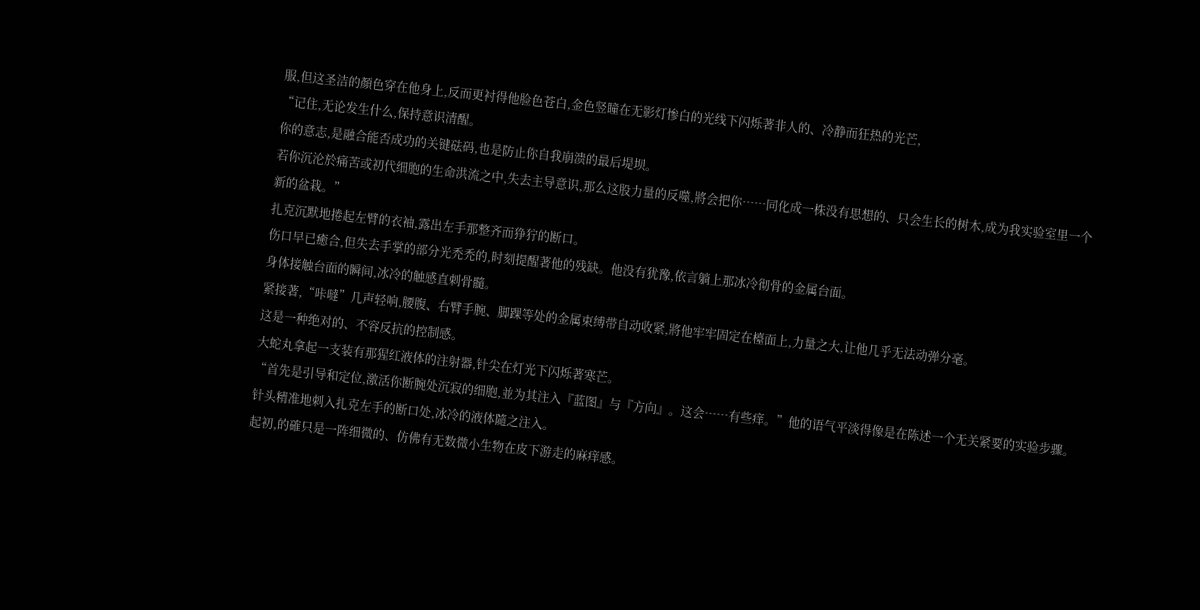服,但这圣洁的顏色穿在他身上,反而更衬得他脸色苍白,金色竖瞳在无影灯惨白的光线下闪烁著非人的、冷静而狂热的光芒,
“记住,无论发生什么,保持意识清醒。
你的意志,是融合能否成功的关键砝码,也是防止你自我崩溃的最后堤坝。
若你沉沦於痛苦或初代细胞的生命洪流之中,失去主导意识,那么这股力量的反噬,將会把你……同化成一株没有思想的、只会生长的树木,成为我实验室里一个新的盆栽。”
扎克沉默地捲起左臂的衣袖,露出左手那整齐而狰狞的断口。
伤口早已癒合,但失去手掌的部分光禿禿的,时刻提醒著他的残缺。他没有犹豫,依言躺上那冰冷彻骨的金属台面。
身体接触台面的瞬间,冰冷的触感直刺骨髓。
紧接著,“咔噠”几声轻响,腰腹、右臂手腕、脚踝等处的金属束缚带自动收紧,將他牢牢固定在檯面上,力量之大,让他几乎无法动弹分毫。
这是一种绝对的、不容反抗的控制感。
大蛇丸拿起一支装有那猩红液体的注射器,针尖在灯光下闪烁著寒芒。
“首先是引导和定位,激活你断腕处沉寂的细胞,並为其注入『蓝图』与『方向』。这会……有些痒。”他的语气平淡得像是在陈述一个无关紧要的实验步骤。
针头精准地刺入扎克左手的断口处,冰冷的液体隨之注入。
起初,的確只是一阵细微的、仿佛有无数微小生物在皮下游走的麻痒感。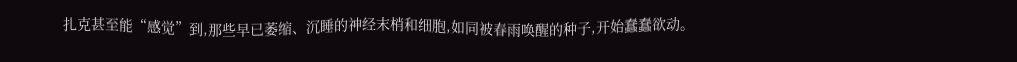扎克甚至能“感觉”到,那些早已萎缩、沉睡的神经末梢和细胞,如同被春雨唤醒的种子,开始蠢蠢欲动。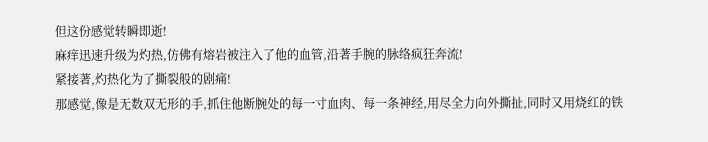但这份感觉转瞬即逝!
麻痒迅速升级为灼热,仿佛有熔岩被注入了他的血管,沿著手腕的脉络疯狂奔流!
紧接著,灼热化为了撕裂般的剧痛!
那感觉,像是无数双无形的手,抓住他断腕处的每一寸血肉、每一条神经,用尽全力向外撕扯,同时又用烧红的铁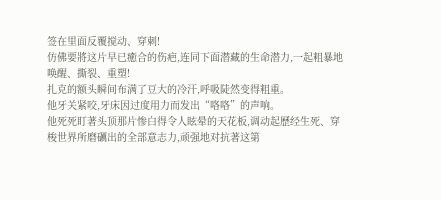签在里面反覆搅动、穿刺!
仿佛要將这片早已癒合的伤疤,连同下面潜藏的生命潜力,一起粗暴地唤醒、撕裂、重塑!
扎克的额头瞬间布满了豆大的冷汗,呼吸陡然变得粗重。
他牙关紧咬,牙床因过度用力而发出“咯咯”的声响。
他死死盯著头顶那片惨白得令人眩晕的天花板,调动起歷经生死、穿梭世界所磨礪出的全部意志力,顽强地对抗著这第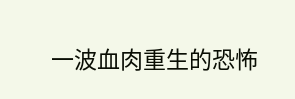一波血肉重生的恐怖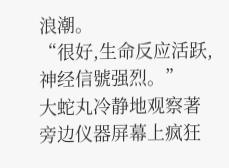浪潮。
“很好,生命反应活跃,神经信號强烈。”
大蛇丸冷静地观察著旁边仪器屏幕上疯狂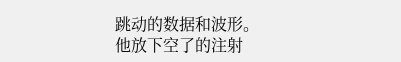跳动的数据和波形。
他放下空了的注射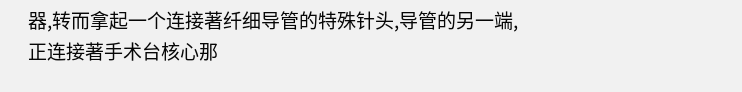器,转而拿起一个连接著纤细导管的特殊针头,导管的另一端,正连接著手术台核心那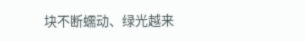块不断蠕动、绿光越来